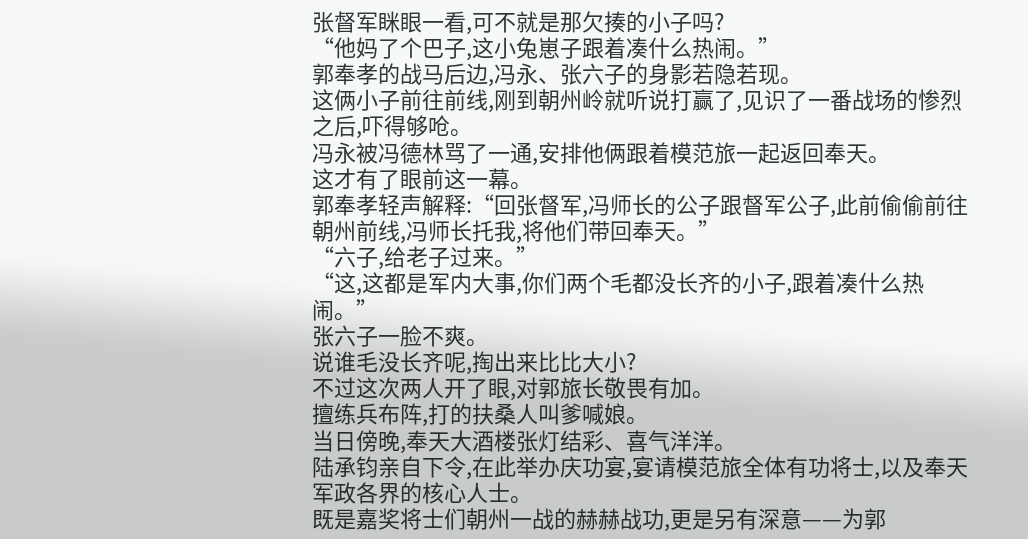张督军眯眼一看,可不就是那欠揍的小子吗?
“他妈了个巴子,这小兔崽子跟着凑什么热闹。”
郭奉孝的战马后边,冯永、张六子的身影若隐若现。
这俩小子前往前线,刚到朝州岭就听说打赢了,见识了一番战场的惨烈之后,吓得够呛。
冯永被冯德林骂了一通,安排他俩跟着模范旅一起返回奉天。
这才有了眼前这一幕。
郭奉孝轻声解释:“回张督军,冯师长的公子跟督军公子,此前偷偷前往朝州前线,冯师长托我,将他们带回奉天。”
“六子,给老子过来。”
“这,这都是军内大事,你们两个毛都没长齐的小子,跟着凑什么热闹。”
张六子一脸不爽。
说谁毛没长齐呢,掏出来比比大小?
不过这次两人开了眼,对郭旅长敬畏有加。
擅练兵布阵,打的扶桑人叫爹喊娘。
当日傍晚,奉天大酒楼张灯结彩、喜气洋洋。
陆承钧亲自下令,在此举办庆功宴,宴请模范旅全体有功将士,以及奉天军政各界的核心人士。
既是嘉奖将士们朝州一战的赫赫战功,更是另有深意——为郭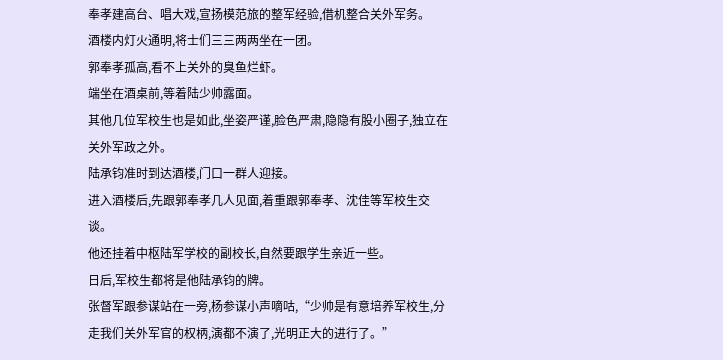奉孝建高台、唱大戏,宣扬模范旅的整军经验,借机整合关外军务。
酒楼内灯火通明,将士们三三两两坐在一团。
郭奉孝孤高,看不上关外的臭鱼烂虾。
端坐在酒桌前,等着陆少帅露面。
其他几位军校生也是如此,坐姿严谨,脸色严肃,隐隐有股小圈子,独立在关外军政之外。
陆承钧准时到达酒楼,门口一群人迎接。
进入酒楼后,先跟郭奉孝几人见面,着重跟郭奉孝、沈佳等军校生交谈。
他还挂着中枢陆军学校的副校长,自然要跟学生亲近一些。
日后,军校生都将是他陆承钧的牌。
张督军跟参谋站在一旁,杨参谋小声嘀咕,“少帅是有意培养军校生,分走我们关外军官的权柄,演都不演了,光明正大的进行了。”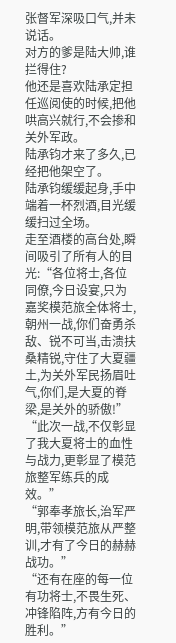张督军深吸口气,并未说话。
对方的爹是陆大帅,谁拦得住?
他还是喜欢陆承定担任巡阅使的时候,把他哄高兴就行,不会掺和关外军政。
陆承钧才来了多久,已经把他架空了。
陆承钧缓缓起身,手中端着一杯烈酒,目光缓缓扫过全场。
走至酒楼的高台处,瞬间吸引了所有人的目光:“各位将士,各位同僚,今日设宴,只为嘉奖模范旅全体将士,朝州一战,你们奋勇杀敌、锐不可当,击溃扶桑精锐,守住了大夏疆土,为关外军民扬眉吐气,你们,是大夏的脊梁,是关外的骄傲!”
“此次一战,不仅彰显了我大夏将士的血性与战力,更彰显了模范旅整军练兵的成效。”
“郭奉孝旅长,治军严明,带领模范旅从严整训,才有了今日的赫赫战功。”
“还有在座的每一位有功将士,不畏生死、冲锋陷阵,方有今日的胜利。”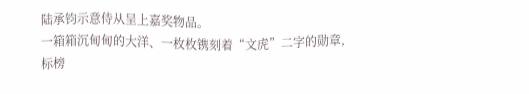陆承钧示意侍从呈上嘉奖物品。
一箱箱沉甸甸的大洋、一枚枚镌刻着“文虎”二字的勋章,标榜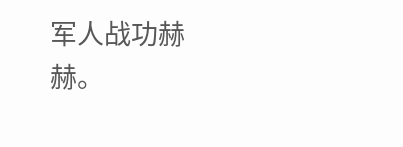军人战功赫赫。